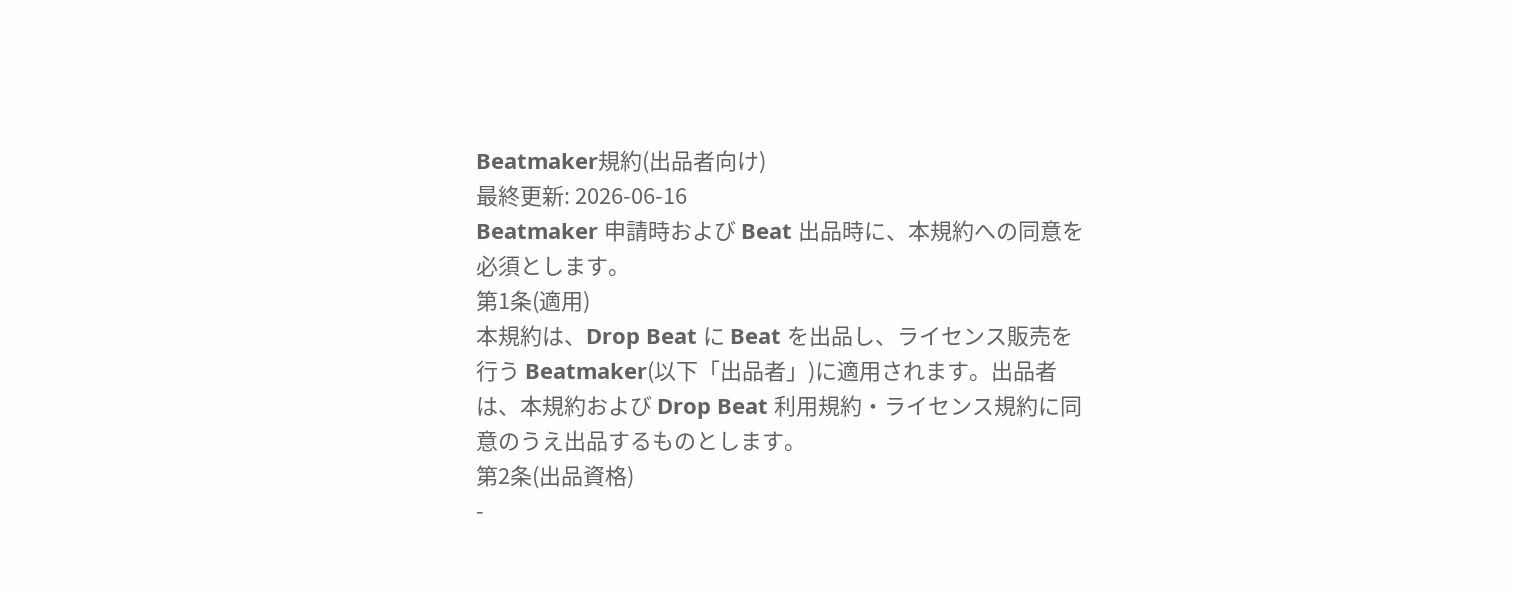Beatmaker規約(出品者向け)
最終更新: 2026-06-16
Beatmaker 申請時および Beat 出品時に、本規約への同意を必須とします。
第1条(適用)
本規約は、Drop Beat に Beat を出品し、ライセンス販売を行う Beatmaker(以下「出品者」)に適用されます。出品者は、本規約および Drop Beat 利用規約・ライセンス規約に同意のうえ出品するものとします。
第2条(出品資格)
-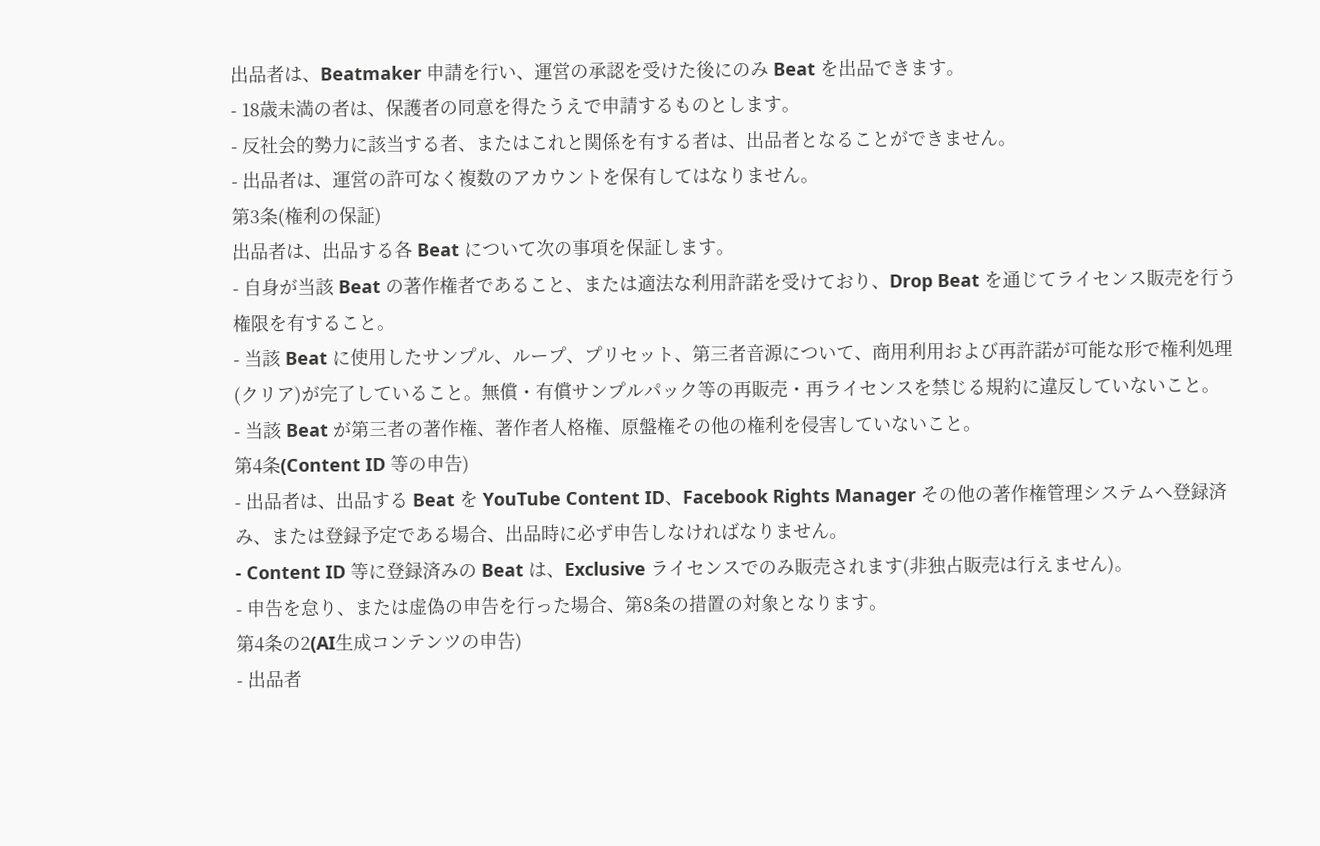出品者は、Beatmaker 申請を行い、運営の承認を受けた後にのみ Beat を出品できます。
- 18歳未満の者は、保護者の同意を得たうえで申請するものとします。
- 反社会的勢力に該当する者、またはこれと関係を有する者は、出品者となることができません。
- 出品者は、運営の許可なく複数のアカウントを保有してはなりません。
第3条(権利の保証)
出品者は、出品する各 Beat について次の事項を保証します。
- 自身が当該 Beat の著作権者であること、または適法な利用許諾を受けており、Drop Beat を通じてライセンス販売を行う権限を有すること。
- 当該 Beat に使用したサンプル、ループ、プリセット、第三者音源について、商用利用および再許諾が可能な形で権利処理(クリア)が完了していること。無償・有償サンプルパック等の再販売・再ライセンスを禁じる規約に違反していないこと。
- 当該 Beat が第三者の著作権、著作者人格権、原盤権その他の権利を侵害していないこと。
第4条(Content ID 等の申告)
- 出品者は、出品する Beat を YouTube Content ID、Facebook Rights Manager その他の著作権管理システムへ登録済み、または登録予定である場合、出品時に必ず申告しなければなりません。
- Content ID 等に登録済みの Beat は、Exclusive ライセンスでのみ販売されます(非独占販売は行えません)。
- 申告を怠り、または虚偽の申告を行った場合、第8条の措置の対象となります。
第4条の2(AI生成コンテンツの申告)
- 出品者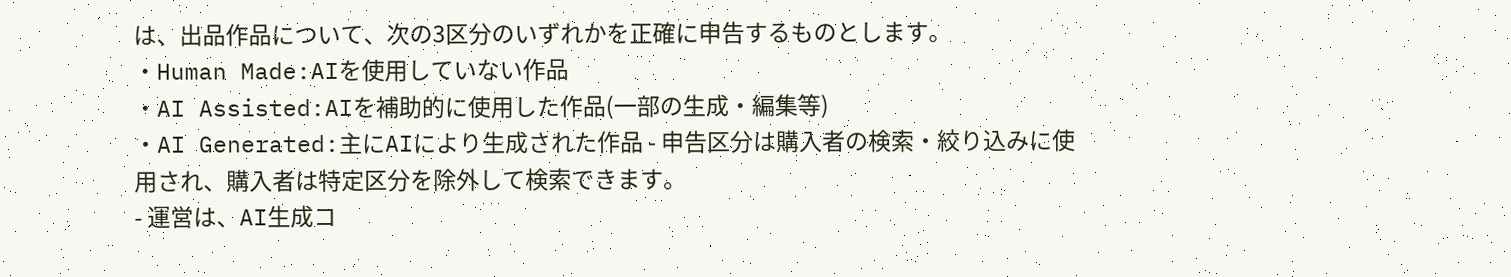は、出品作品について、次の3区分のいずれかを正確に申告するものとします。
・Human Made:AIを使用していない作品
・AI Assisted:AIを補助的に使用した作品(一部の生成・編集等)
・AI Generated:主にAIにより生成された作品 - 申告区分は購入者の検索・絞り込みに使用され、購入者は特定区分を除外して検索できます。
- 運営は、AI生成コ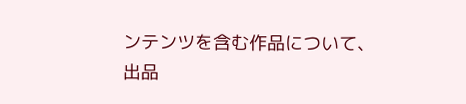ンテンツを含む作品について、出品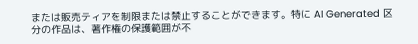または販売ティアを制限または禁止することができます。特に AI Generated 区分の作品は、著作権の保護範囲が不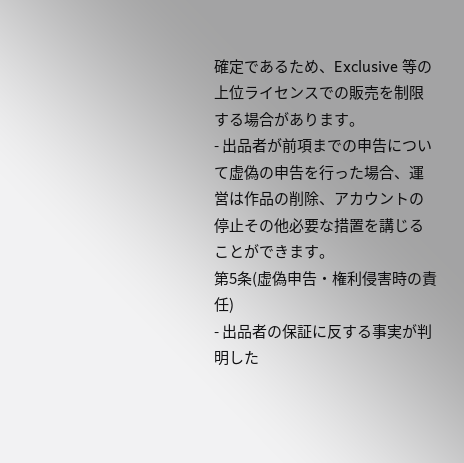確定であるため、Exclusive 等の上位ライセンスでの販売を制限する場合があります。
- 出品者が前項までの申告について虚偽の申告を行った場合、運営は作品の削除、アカウントの停止その他必要な措置を講じることができます。
第5条(虚偽申告・権利侵害時の責任)
- 出品者の保証に反する事実が判明した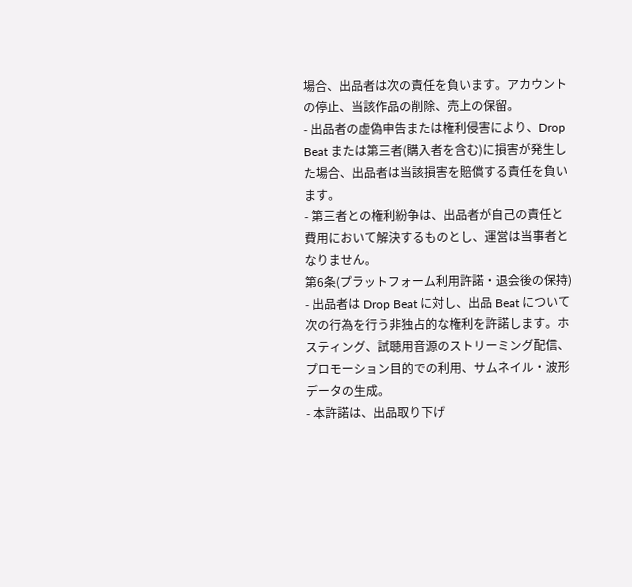場合、出品者は次の責任を負います。アカウントの停止、当該作品の削除、売上の保留。
- 出品者の虚偽申告または権利侵害により、Drop Beat または第三者(購入者を含む)に損害が発生した場合、出品者は当該損害を賠償する責任を負います。
- 第三者との権利紛争は、出品者が自己の責任と費用において解決するものとし、運営は当事者となりません。
第6条(プラットフォーム利用許諾・退会後の保持)
- 出品者は Drop Beat に対し、出品 Beat について次の行為を行う非独占的な権利を許諾します。ホスティング、試聴用音源のストリーミング配信、プロモーション目的での利用、サムネイル・波形データの生成。
- 本許諾は、出品取り下げ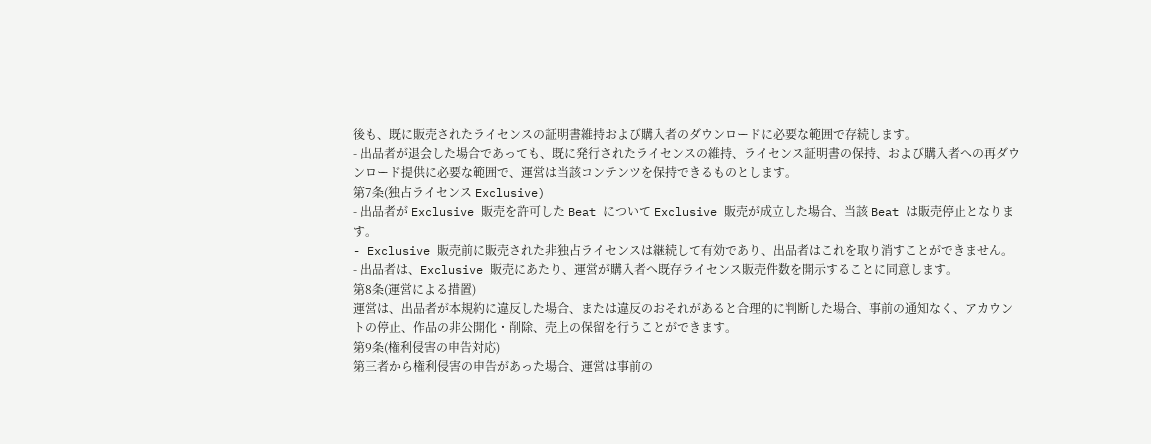後も、既に販売されたライセンスの証明書維持および購入者のダウンロードに必要な範囲で存続します。
- 出品者が退会した場合であっても、既に発行されたライセンスの維持、ライセンス証明書の保持、および購入者への再ダウンロード提供に必要な範囲で、運営は当該コンテンツを保持できるものとします。
第7条(独占ライセンス Exclusive)
- 出品者が Exclusive 販売を許可した Beat について Exclusive 販売が成立した場合、当該 Beat は販売停止となります。
- Exclusive 販売前に販売された非独占ライセンスは継続して有効であり、出品者はこれを取り消すことができません。
- 出品者は、Exclusive 販売にあたり、運営が購入者へ既存ライセンス販売件数を開示することに同意します。
第8条(運営による措置)
運営は、出品者が本規約に違反した場合、または違反のおそれがあると合理的に判断した場合、事前の通知なく、アカウントの停止、作品の非公開化・削除、売上の保留を行うことができます。
第9条(権利侵害の申告対応)
第三者から権利侵害の申告があった場合、運営は事前の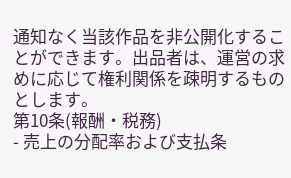通知なく当該作品を非公開化することができます。出品者は、運営の求めに応じて権利関係を疎明するものとします。
第10条(報酬・税務)
- 売上の分配率および支払条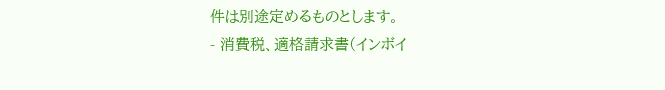件は別途定めるものとします。
- 消費税、適格請求書(インボイ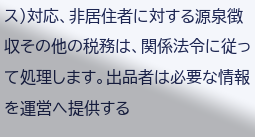ス)対応、非居住者に対する源泉徴収その他の税務は、関係法令に従って処理します。出品者は必要な情報を運営へ提供する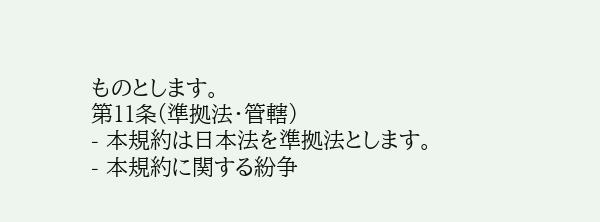ものとします。
第11条(準拠法・管轄)
- 本規約は日本法を準拠法とします。
- 本規約に関する紛争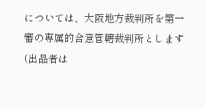については、大阪地方裁判所を第一審の専属的合意管轄裁判所とします(出品者は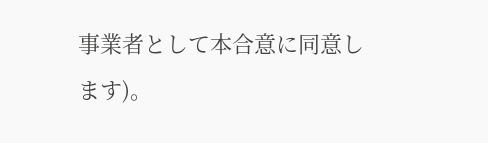事業者として本合意に同意します)。